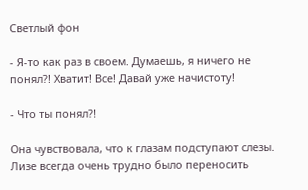Светлый фон

- Я-то как раз в своем. Думаешь, я ничего не понял?! Хватит! Все! Давай уже начистоту!

- Что ты понял?!

Она чувствовала, что к глазам подступают слезы. Лизе всегда очень трудно было переносить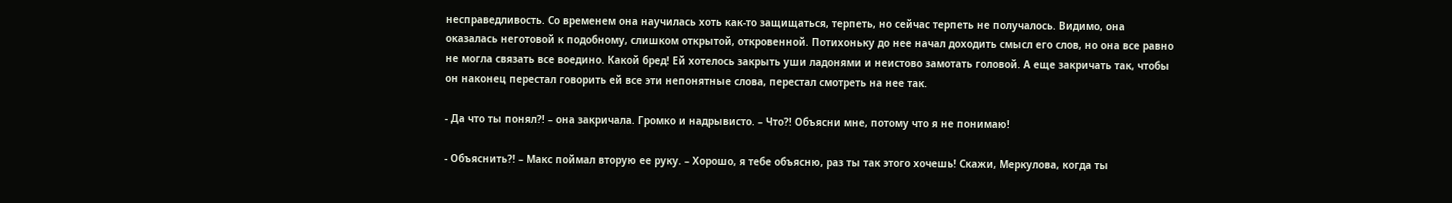несправедливость. Со временем она научилась хоть как-то защищаться, терпеть, но сейчас терпеть не получалось. Видимо, она оказалась неготовой к подобному, слишком открытой, откровенной. Потихоньку до нее начал доходить смысл его слов, но она все равно не могла связать все воедино. Какой бред! Ей хотелось закрыть уши ладонями и неистово замотать головой. А еще закричать так, чтобы он наконец перестал говорить ей все эти непонятные слова, перестал смотреть на нее так.

- Да что ты понял?! – она закричала. Громко и надрывисто. – Что?! Объясни мне, потому что я не понимаю!

- Объяснить?! – Макс поймал вторую ее руку. – Хорошо, я тебе объясню, раз ты так этого хочешь! Скажи, Меркулова, когда ты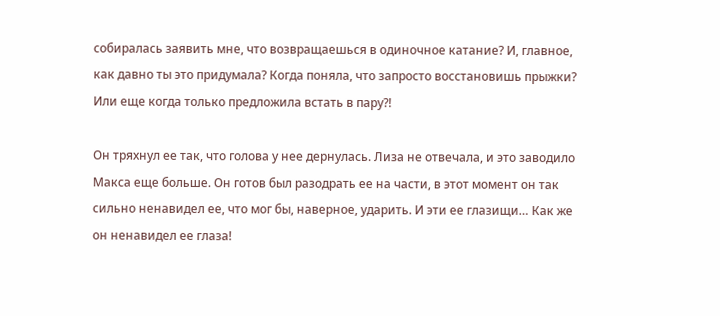собиралась заявить мне, что возвращаешься в одиночное катание? И, главное, как давно ты это придумала? Когда поняла, что запросто восстановишь прыжки? Или еще когда только предложила встать в пару?!

Он тряхнул ее так, что голова у нее дернулась. Лиза не отвечала, и это заводило Макса еще больше. Он готов был разодрать ее на части, в этот момент он так сильно ненавидел ее, что мог бы, наверное, ударить. И эти ее глазищи… Как же он ненавидел ее глаза!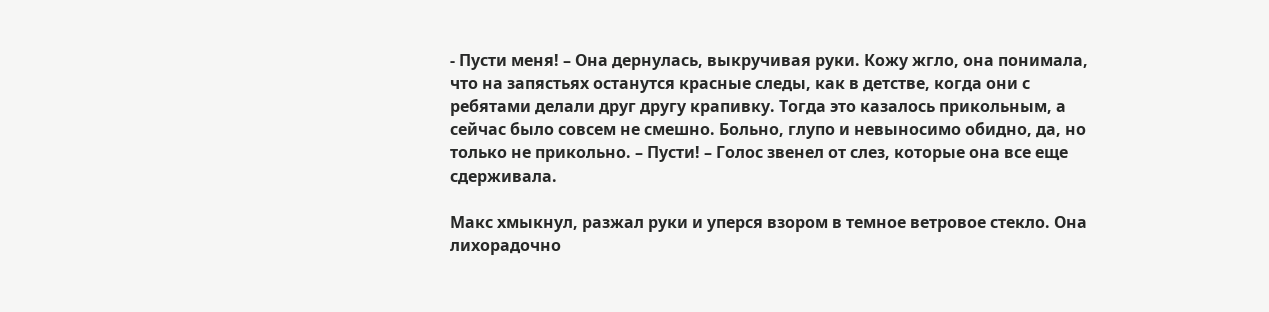- Пусти меня! – Она дернулась, выкручивая руки. Кожу жгло, она понимала, что на запястьях останутся красные следы, как в детстве, когда они с ребятами делали друг другу крапивку. Тогда это казалось прикольным, а сейчас было совсем не смешно. Больно, глупо и невыносимо обидно, да, но только не прикольно. – Пусти! – Голос звенел от слез, которые она все еще сдерживала.

Макс хмыкнул, разжал руки и уперся взором в темное ветровое стекло. Она лихорадочно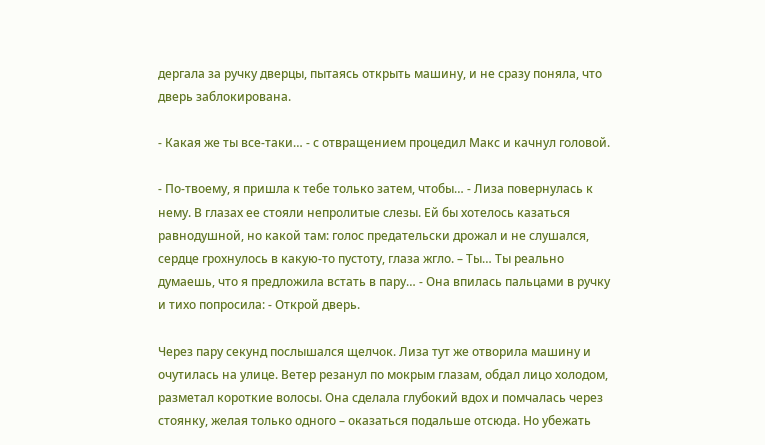дергала за ручку дверцы, пытаясь открыть машину, и не сразу поняла, что дверь заблокирована.

- Какая же ты все-таки… - с отвращением процедил Макс и качнул головой.

- По-твоему, я пришла к тебе только затем, чтобы… - Лиза повернулась к нему. В глазах ее стояли непролитые слезы. Ей бы хотелось казаться равнодушной, но какой там: голос предательски дрожал и не слушался, сердце грохнулось в какую-то пустоту, глаза жгло. – Ты… Ты реально думаешь, что я предложила встать в пару… - Она впилась пальцами в ручку и тихо попросила: - Открой дверь.

Через пару секунд послышался щелчок. Лиза тут же отворила машину и очутилась на улице. Ветер резанул по мокрым глазам, обдал лицо холодом, разметал короткие волосы. Она сделала глубокий вдох и помчалась через стоянку, желая только одного – оказаться подальше отсюда. Но убежать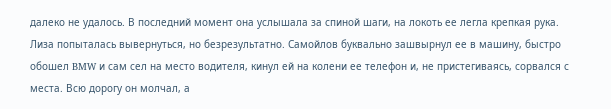далеко не удалось. В последний момент она услышала за спиной шаги, на локоть ее легла крепкая рука. Лиза попыталась вывернуться, но безрезультатно. Самойлов буквально зашвырнул ее в машину, быстро обошел BMW и сам сел на место водителя, кинул ей на колени ее телефон и, не пристегиваясь, сорвался с места. Всю дорогу он молчал, а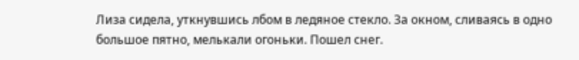Лиза сидела, уткнувшись лбом в ледяное стекло. За окном, сливаясь в одно большое пятно, мелькали огоньки. Пошел снег.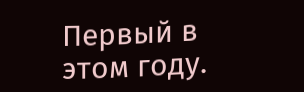Первый в этом году.